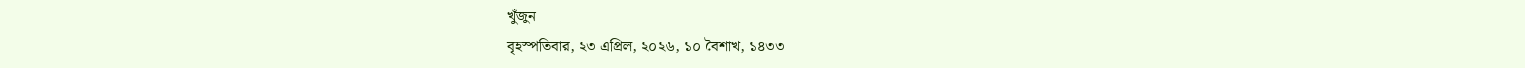খুঁজুন
বৃহস্পতিবার, ২৩ এপ্রিল, ২০২৬, ১০ বৈশাখ, ১৪৩৩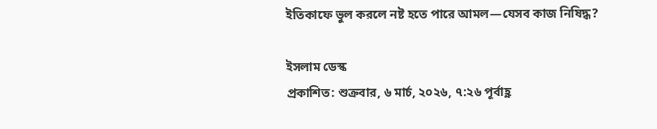ইতিকাফে ভুল করলে নষ্ট হতে পারে আমল—যেসব কাজ নিষিদ্ধ?

ইসলাম ডেস্ক
প্রকাশিত: শুক্রবার, ৬ মার্চ, ২০২৬, ৭:২৬ পূর্বাহ্ণ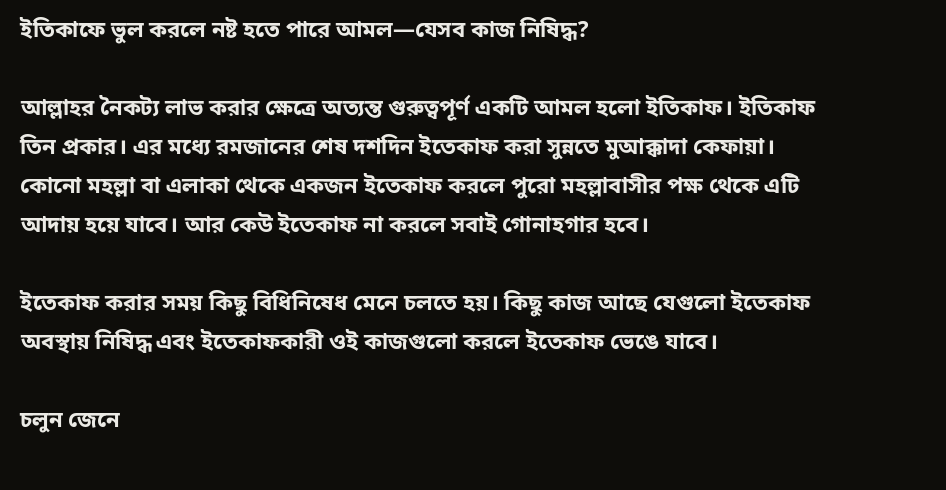ইতিকাফে ভুল করলে নষ্ট হতে পারে আমল—যেসব কাজ নিষিদ্ধ?

আল্লাহর নৈকট্য লাভ করার ক্ষেত্রে অত্যন্ত গুরুত্বপূর্ণ একটি আমল হলো ইতিকাফ। ইতিকাফ তিন প্রকার। এর মধ্যে রমজানের শেষ দশদিন ইতেকাফ করা সুন্নতে মুআক্কাদা কেফায়া। কোনো মহল্লা বা এলাকা থেকে একজন ইতেকাফ করলে পুরো মহল্লাবাসীর পক্ষ থেকে এটি আদায় হয়ে যাবে। আর কেউ ইতেকাফ না করলে সবাই গোনাহগার হবে।

ইতেকাফ করার সময় কিছু বিধিনিষেধ মেনে চলতে হয়। কিছু কাজ আছে যেগুলো ইতেকাফ অবস্থায় নিষিদ্ধ এবং ইতেকাফকারী ওই কাজগুলো করলে ইতেকাফ ভেঙে যাবে।

চলুন জেনে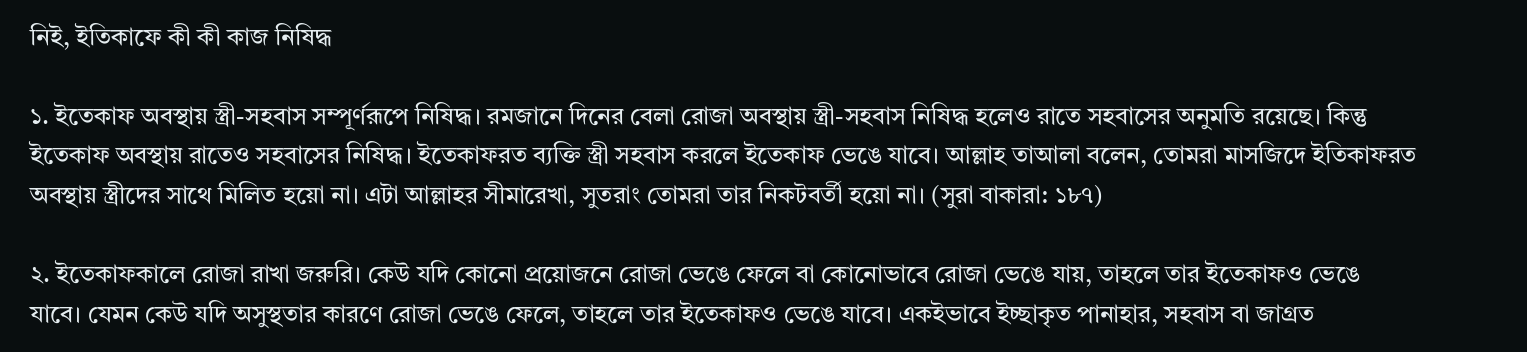নিই, ইতিকাফে কী কী কাজ নিষিদ্ধ

১. ইতেকাফ অবস্থায় স্ত্রী-সহবাস সম্পূর্ণরূপে নিষিদ্ধ। রমজানে দিনের বেলা রোজা অবস্থায় স্ত্রী-সহবাস নিষিদ্ধ হলেও রাতে সহবাসের অনুমতি রয়েছে। কিন্তু ইতেকাফ অবস্থায় রাতেও সহবাসের নিষিদ্ধ। ইতেকাফরত ব্যক্তি স্ত্রী সহবাস করলে ইতেকাফ ভেঙে যাবে। আল্লাহ তাআলা বলেন, তোমরা মাসজিদে ইতিকাফরত অবস্থায় স্ত্রীদের সাথে মিলিত হয়ো না। এটা আল্লাহর সীমারেখা, সুতরাং তোমরা তার নিকটবর্তী হয়ো না। (সুরা বাকারা: ১৮৭)

২. ইতেকাফকালে রোজা রাখা জরুরি। কেউ যদি কোনো প্রয়োজনে রোজা ভেঙে ফেলে বা কোনোভাবে রোজা ভেঙে যায়, তাহলে তার ইতেকাফও ভেঙে যাবে। যেমন কেউ যদি অসুস্থতার কারণে রোজা ভেঙে ফেলে, তাহলে তার ইতেকাফও ভেঙে যাবে। একইভাবে ইচ্ছাকৃত পানাহার, সহবাস বা জাগ্রত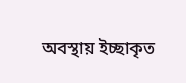অবস্থায় ইচ্ছাকৃত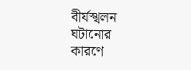বীর্যস্খলন ঘটানোর কারণে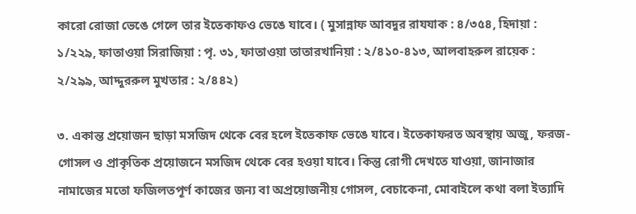কারো রোজা ভেঙে গেলে তার ইতেকাফও ভেঙে যাবে। ( মুসান্নাফ আবদুর রাযযাক : ৪/৩৫৪, হিদায়া : ১/২২৯, ফাতাওয়া সিরাজিয়া : পৃ. ৩১, ফাতাওয়া তাতারখানিয়া : ২/৪১০-৪১৩, আলবাহরুল রায়েক : ২/২৯৯, আদ্দুররুল মুখতার : ২/৪৪২)

৩. একান্ত প্রয়োজন ছাড়া মসজিদ থেকে বের হলে ইতেকাফ ভেঙে যাবে। ইতেকাফরত অবস্থায় অজু, ফরজ-গোসল ও প্রাকৃতিক প্রয়োজনে মসজিদ থেকে বের হওয়া যাবে। কিন্তু রোগী দেখতে যাওয়া, জানাজার নামাজের মতো ফজিলতপূর্ণ কাজের জন্য বা অপ্রয়োজনীয় গোসল, বেচাকেনা, মোবাইলে কথা বলা ইত্যাদি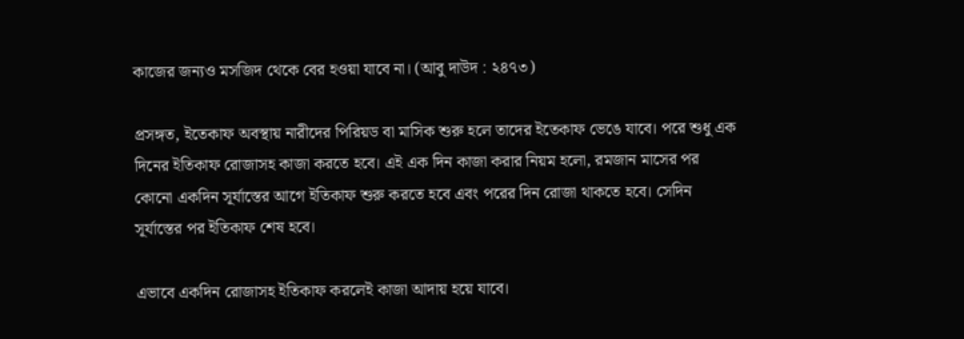কাজের জন্যও মসজিদ থেকে বের হওয়া যাবে না। (আবু দাউদ : ২৪৭৩)

প্রসঙ্গত, ইতেকাফ অবস্থায় নারীদের পিরিয়ড বা মাসিক শুরু হলে তাদের ইতেকাফ ভেঙে যাবে। পরে শুধু এক দিনের ইতিকাফ রোজাসহ কাজা করতে হবে। এই এক দিন কাজা করার নিয়ম হলো, রমজান মাসের পর কোনো একদিন সূর্যাস্তের আগে ইতিকাফ শুরু করতে হবে এবং পরের দিন রোজা থাকতে হবে। সেদিন সূর্যাস্তের পর ইতিকাফ শেষ হবে।

এভাবে একদিন রোজাসহ ইতিকাফ করলেই কাজা আদায় হয়ে যাবে।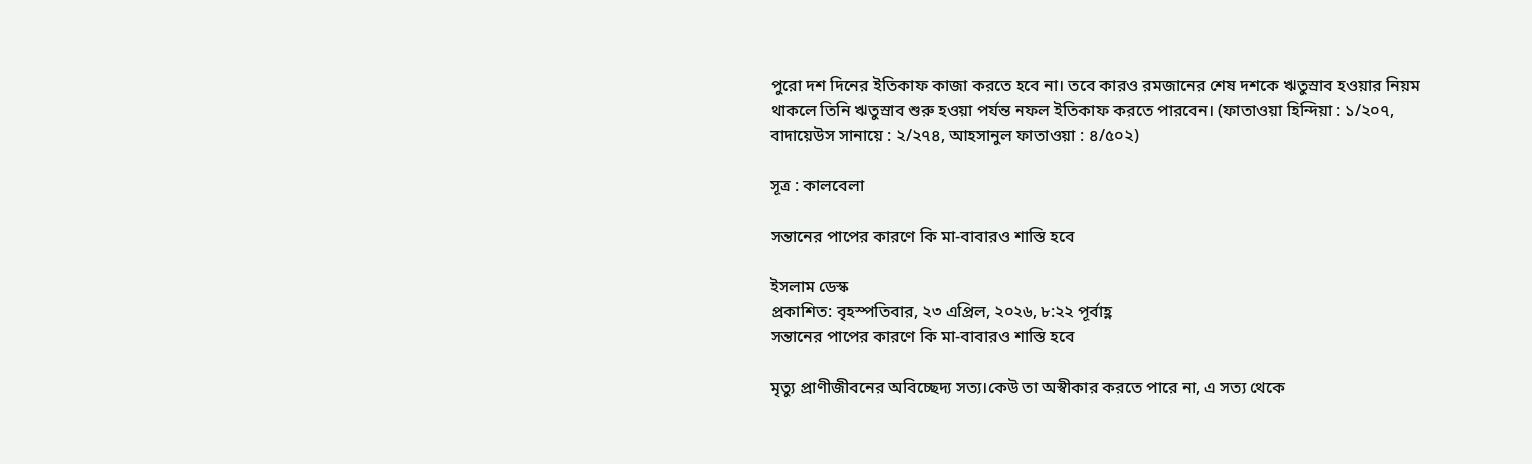পুরো দশ দিনের ইতিকাফ কাজা করতে হবে না। তবে কারও রমজানের শেষ দশকে ঋতুস্রাব হওয়ার নিয়ম থাকলে তিনি ঋতুস্রাব শুরু হওয়া পর্যন্ত নফল ইতিকাফ করতে পারবেন। (ফাতাওয়া হিন্দিয়া : ১/২০৭, বাদায়েউস সানায়ে : ২/২৭৪, আহসানুল ফাতাওয়া : ৪/৫০২)

সূত্র : কালবেলা

সন্তানের পাপের কারণে কি মা-বাবারও শাস্তি হবে

ইসলাম ডেস্ক
প্রকাশিত: বৃহস্পতিবার, ২৩ এপ্রিল, ২০২৬, ৮:২২ পূর্বাহ্ণ
সন্তানের পাপের কারণে কি মা-বাবারও শাস্তি হবে

মৃত্যু প্রাণীজীবনের অবিচ্ছেদ্য সত্য।কেউ তা অস্বীকার করতে পারে না, এ সত্য থেকে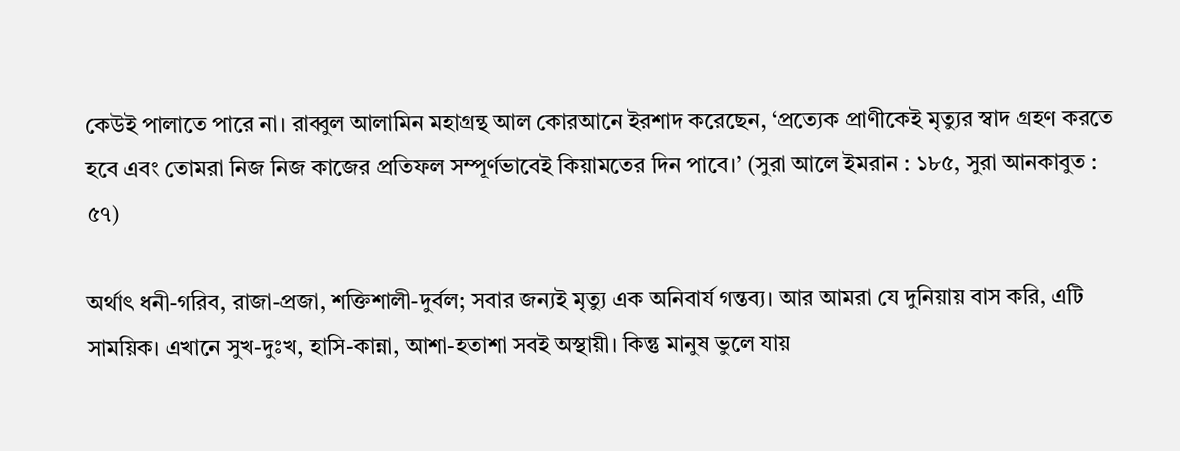কেউই পালাতে পারে না। রাব্বুল আলামিন মহাগ্রন্থ আল কোরআনে ইরশাদ করেছেন, ‘প্রত্যেক প্রাণীকেই মৃত্যুর স্বাদ গ্রহণ করতে হবে এবং তোমরা নিজ নিজ কাজের প্রতিফল সম্পূর্ণভাবেই কিয়ামতের দিন পাবে।’ (সুরা আলে ইমরান : ১৮৫, সুরা আনকাবুত : ৫৭)

অর্থাৎ ধনী-গরিব, রাজা-প্রজা, শক্তিশালী-দুর্বল; সবার জন্যই মৃত্যু এক অনিবার্য গন্তব্য। আর আমরা যে দুনিয়ায় বাস করি, এটি সাময়িক। এখানে সুখ-দুঃখ, হাসি-কান্না, আশা-হতাশা সবই অস্থায়ী। কিন্তু মানুষ ভুলে যায়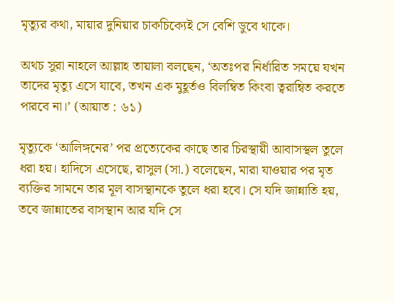মৃত্যুর কথা, মায়ার দুনিয়ার চাকচিক্যেই সে বেশি ডুবে থাকে।

অথচ সুরা নাহলে আল্লাহ তায়ালা বলছেন, ‘অতঃপর নির্ধারিত সময়ে যখন তাদের মৃত্যু এসে যাবে, তখন এক মুহূর্তও বিলম্বিত কিংবা ত্বরান্বিত করতে পারবে না।’ (আয়াত : ৬১)

মৃত্যুকে ‘আলিঙ্গনের’ পর প্রত্যেকের কাছে তার চিরস্থায়ী আবাসস্থল তুলে ধরা হয়। হাদিসে এসেছে, রাসুল (সা.) বলেছেন, মারা যাওয়ার পর মৃত ব্যক্তির সামনে তার মূল বাসস্থানকে তুলে ধরা হবে। সে যদি জান্নাতি হয়, তবে জান্নাতের বাসস্থান আর যদি সে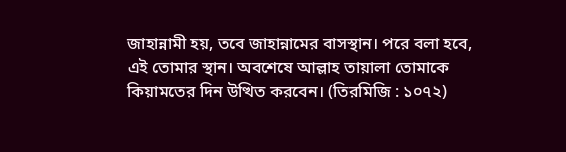জাহান্নামী হয়, তবে জাহান্নামের বাসস্থান। পরে বলা হবে, এই তোমার স্থান। অবশেষে আল্লাহ তায়ালা তোমাকে কিয়ামতের দিন উত্থিত করবেন। (তিরমিজি : ১০৭২)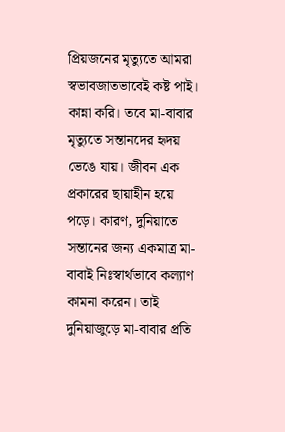প্রিয়জনের মৃত্যুতে আমরা স্বভাবজাতভাবেই কষ্ট পাই। কান্না করি। তবে মা-বাবার মৃত্যুতে সন্তানদের হৃদয় ভেঙে যায়। জীবন এক প্রকারের ছায়াহীন হয়ে পড়ে। কারণ, দুনিয়াতে সন্তানের জন্য একমাত্র মা-বাবাই নিঃস্বার্থভাবে কল্যাণ কামনা করেন। তাই দুনিয়াজুড়ে মা-বাবার প্রতি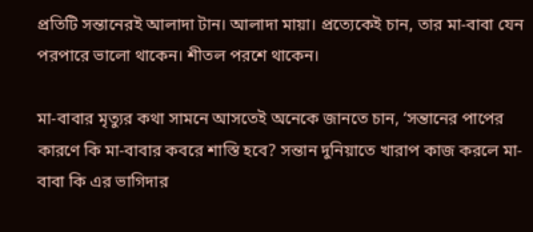প্রতিটি সন্তানেরই আলাদা টান। আলাদা মায়া। প্রত্যেকেই চান, তার মা-বাবা যেন পরপারে ভালো থাকেন। শীতল পরশে থাকেন।

মা-বাবার মৃত্যুর কথা সামনে আসতেই অনেকে জানতে চান, ‘সন্তানের পাপের কারণে কি মা-বাবার কবরে শাস্তি হবে? সন্তান দুনিয়াতে খারাপ কাজ করলে মা-বাবা কি এর ভাগিদার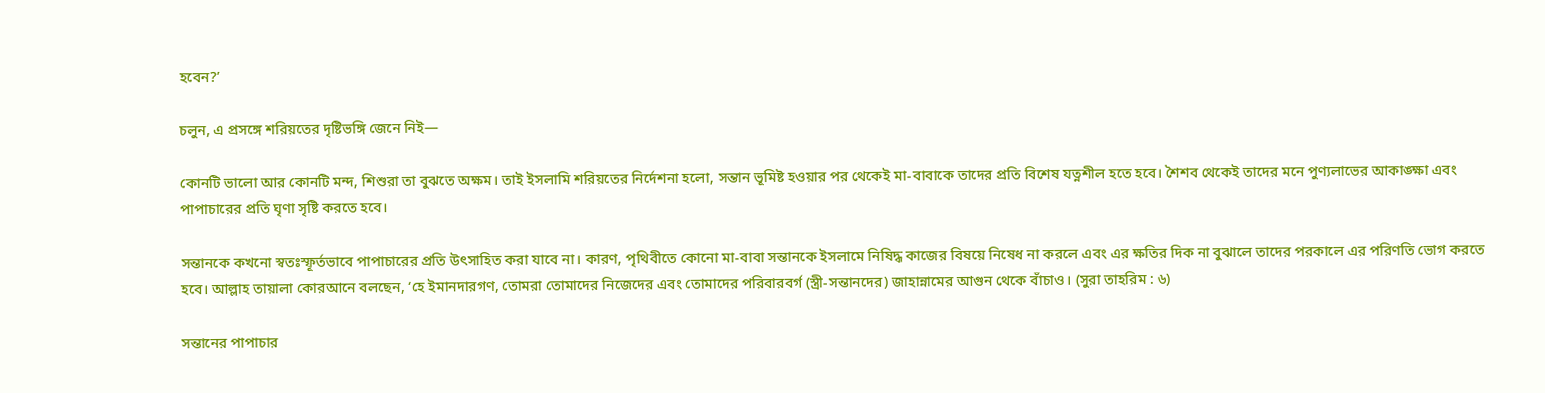হবেন?’

চলুন, এ প্রসঙ্গে শরিয়তের দৃষ্টিভঙ্গি জেনে নিই—

কোনটি ভালো আর কোনটি মন্দ, শিশুরা তা বুঝতে অক্ষম। তাই ইসলামি শরিয়তের নির্দেশনা হলো, সন্তান ভূমিষ্ট হওয়ার পর থেকেই মা-বাবাকে তাদের প্রতি বিশেষ যত্নশীল হতে হবে। শৈশব থেকেই তাদের মনে পুণ্যলাভের আকাঙ্ক্ষা এবং পাপাচারের প্রতি ঘৃণা সৃষ্টি করতে হবে।

সন্তানকে কখনো স্বতঃস্ফূর্তভাবে পাপাচারের প্রতি উৎসাহিত করা যাবে না। কারণ, পৃথিবীতে কোনো মা-বাবা সন্তানকে ইসলামে নিষিদ্ধ কাজের বিষয়ে নিষেধ না করলে এবং এর ক্ষতির দিক না বুঝালে তাদের পরকালে এর পরিণতি ভোগ করতে হবে। আল্লাহ তায়ালা কোরআনে বলছেন, ‘হে ইমানদারগণ, তোমরা তোমাদের নিজেদের এবং তোমাদের পরিবারবর্গ (স্ত্রী-সন্তানদের) জাহান্নামের আগুন থেকে বাঁচাও। (সুরা তাহরিম : ৬)

সন্তানের পাপাচার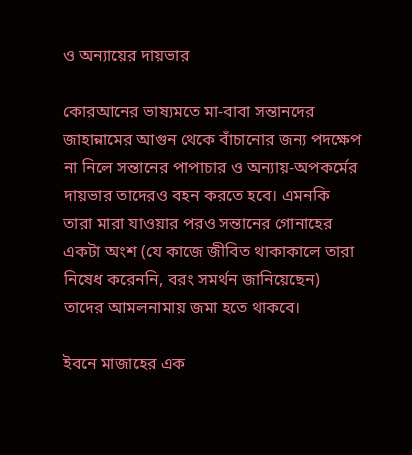ও অন্যায়ের দায়ভার

কোরআনের ভাষ্যমতে মা-বাবা সন্তানদের জাহান্নামের আগুন থেকে বাঁচানোর জন্য পদক্ষেপ না নিলে সন্তানের পাপাচার ও অন্যায়-অপকর্মের দায়ভার তাদেরও বহন করতে হবে। এমনকি তারা মারা যাওয়ার পরও সন্তানের গোনাহের একটা অংশ (যে কাজে জীবিত থাকাকালে তারা নিষেধ করেননি, বরং সমর্থন জানিয়েছেন) তাদের আমলনামায় জমা হতে থাকবে।

ইবনে মাজাহের এক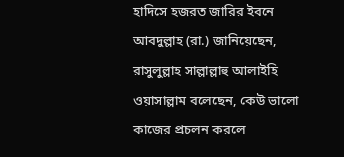হাদিসে হজরত জারির ইবনে আবদুল্লাহ (রা.) জানিয়েছেন, রাসুলুল্লাহ সাল্লাল্লাহু আলাইহি ওয়াসাল্লাম বলেছেন, কেউ ভালো কাজের প্রচলন করলে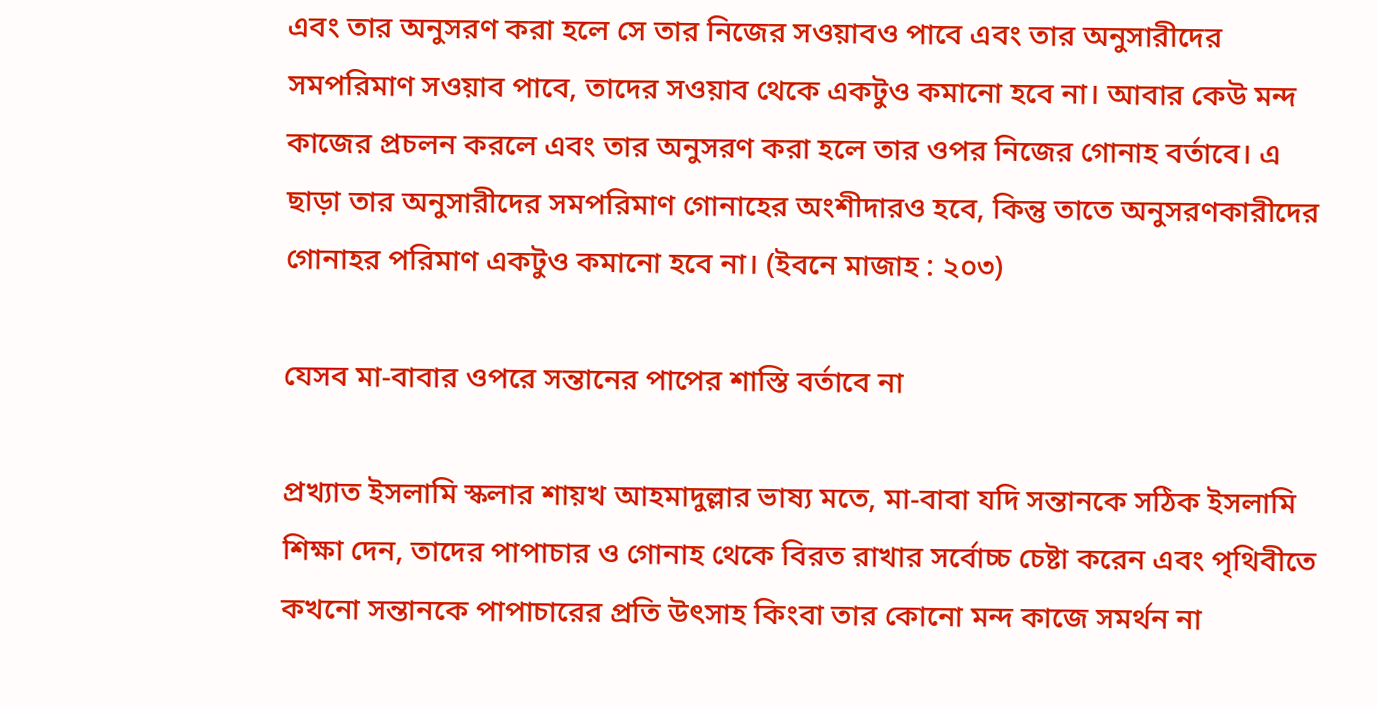এবং তার অনুসরণ করা হলে সে তার নিজের সওয়াবও পাবে এবং তার অনুসারীদের সমপরিমাণ সওয়াব পাবে, তাদের সওয়াব থেকে একটুও কমানো হবে না। আবার কেউ মন্দ কাজের প্রচলন করলে এবং তার অনুসরণ করা হলে তার ওপর নিজের গোনাহ বর্তাবে। এ ছাড়া তার অনুসারীদের সমপরিমাণ গোনাহের অংশীদারও হবে, কিন্তু তাতে অনুসরণকারীদের গোনাহর পরিমাণ একটুও কমানো হবে না। (ইবনে মাজাহ : ২০৩)

যেসব মা-বাবার ওপরে সন্তানের পাপের শাস্তি বর্তাবে না

প্রখ্যাত ইসলামি স্কলার শায়খ আহমাদুল্লার ভাষ্য মতে, মা-বাবা যদি সন্তানকে সঠিক ইসলামি শিক্ষা দেন, তাদের পাপাচার ও গোনাহ থেকে বিরত রাখার সর্বোচ্চ চেষ্টা করেন এবং পৃথিবীতে কখনো সন্তানকে পাপাচারের প্রতি উৎসাহ কিংবা তার কোনো মন্দ কাজে সমর্থন না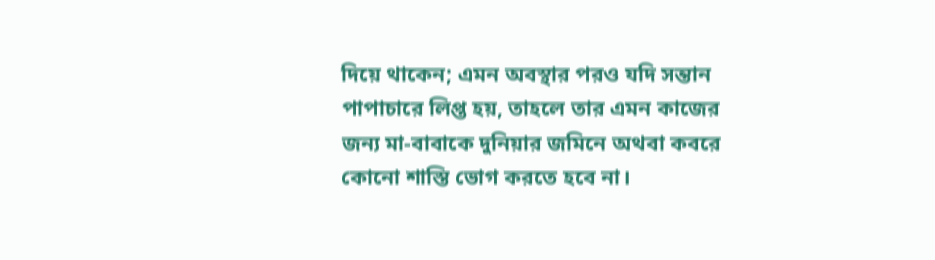দিয়ে থাকেন; এমন অবস্থার পরও যদি সন্তান পাপাচারে লিপ্ত হয়, তাহলে তার এমন কাজের জন্য মা-বাবাকে দুনিয়ার জমিনে অথবা কবরে কোনো শাস্তি ভোগ করতে হবে না।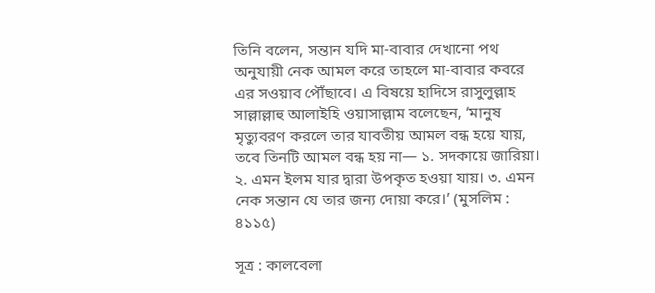তিনি বলেন, সন্তান যদি মা-বাবার দেখানো পথ অনুযায়ী নেক আমল করে তাহলে মা-বাবার কবরে এর সওয়াব পৌঁছাবে। এ বিষয়ে হাদিসে রাসুলুল্লাহ সাল্লাল্লাহু আলাইহি ওয়াসাল্লাম বলেছেন, ‘মানুষ মৃত্যুবরণ করলে তার যাবতীয় আমল বন্ধ হয়ে যায়, তবে তিনটি আমল বন্ধ হয় না— ১. সদকায়ে জারিয়া। ২. এমন ইলম যার দ্বারা উপকৃত হওয়া যায়। ৩. এমন নেক সন্তান যে তার জন্য দোয়া করে।’ (মুসলিম : ৪১১৫)

সূত্র : কালবেলা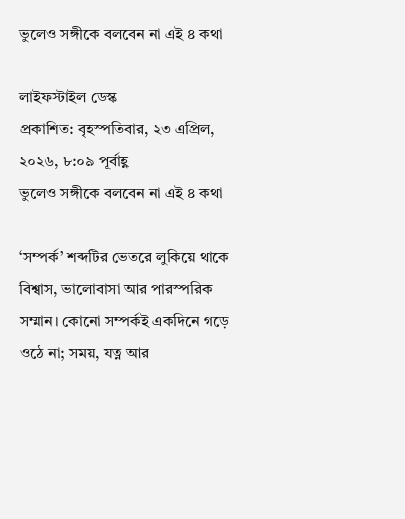ভুলেও সঙ্গীকে বলবেন না এই ৪ কথা

লাইফস্টাইল ডেস্ক
প্রকাশিত: বৃহস্পতিবার, ২৩ এপ্রিল, ২০২৬, ৮:০৯ পূর্বাহ্ণ
ভুলেও সঙ্গীকে বলবেন না এই ৪ কথা

‘সম্পর্ক’ শব্দটির ভেতরে লুকিয়ে থাকে বিশ্বাস, ভালোবাসা আর পারস্পরিক সম্মান। কোনো সম্পর্কই একদিনে গড়ে ওঠে না; সময়, যত্ন আর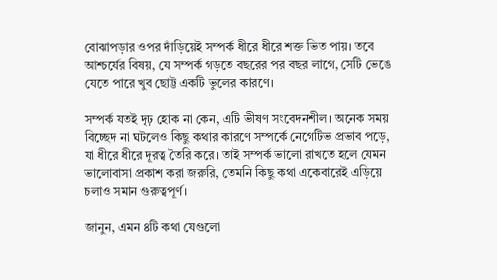বোঝাপড়ার ওপর দাঁড়িয়েই সম্পর্ক ধীরে ধীরে শক্ত ভিত পায়। তবে আশ্চর্যের বিষয়, যে সম্পর্ক গড়তে বছরের পর বছর লাগে, সেটি ভেঙে যেতে পারে খুব ছোট্ট একটি ভুলের কারণে।

সম্পর্ক যতই দৃঢ় হোক না কেন, এটি ভীষণ সংবেদনশীল। অনেক সময় বিচ্ছেদ না ঘটলেও কিছু কথার কারণে সম্পর্কে নেগেটিভ প্রভাব পড়ে, যা ধীরে ধীরে দূরত্ব তৈরি করে। তাই সম্পর্ক ভালো রাখতে হলে যেমন ভালোবাসা প্রকাশ করা জরুরি, তেমনি কিছু কথা একেবারেই এড়িয়ে চলাও সমান গুরুত্বপূর্ণ।

জানুন, এমন ৪টি কথা যেগুলো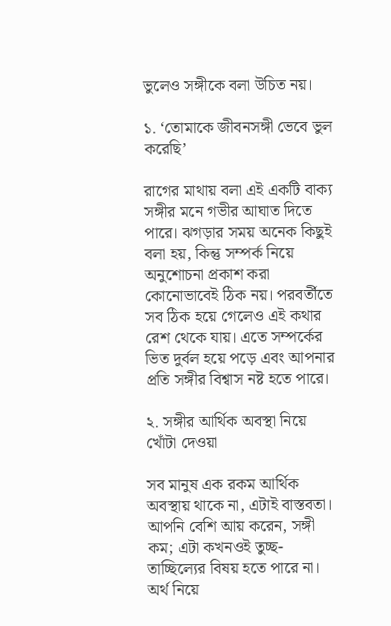ভুলেও সঙ্গীকে বলা উচিত নয়।

১. ‘তোমাকে জীবনসঙ্গী ভেবে ভুল করেছি’

রাগের মাথায় বলা এই একটি বাক্য সঙ্গীর মনে গভীর আঘাত দিতে পারে। ঝগড়ার সময় অনেক কিছুই বলা হয়, কিন্তু সম্পর্ক নিয়ে অনুশোচনা প্রকাশ করা কোনোভাবেই ঠিক নয়। পরবর্তীতে সব ঠিক হয়ে গেলেও এই কথার রেশ থেকে যায়। এতে সম্পর্কের ভিত দুর্বল হয়ে পড়ে এবং আপনার প্রতি সঙ্গীর বিশ্বাস নষ্ট হতে পারে।

২. সঙ্গীর আর্থিক অবস্থা নিয়ে খোঁটা দেওয়া

সব মানুষ এক রকম আর্থিক অবস্থায় থাকে না, এটাই বাস্তবতা। আপনি বেশি আয় করেন, সঙ্গী কম; এটা কখনওই তুচ্ছ-তাচ্ছিল্যের বিষয় হতে পারে না। অর্থ নিয়ে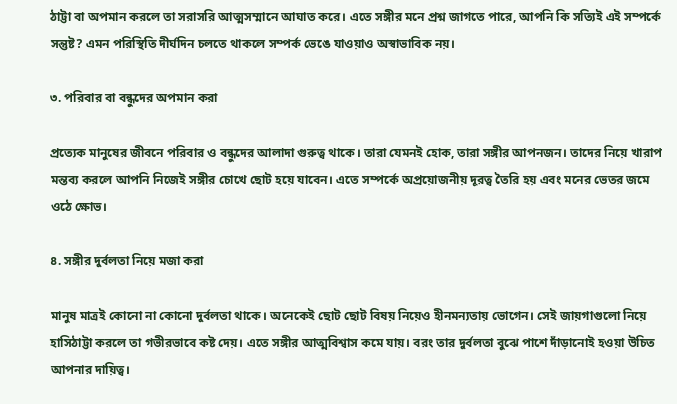ঠাট্টা বা অপমান করলে তা সরাসরি আত্মসম্মানে আঘাত করে। এতে সঙ্গীর মনে প্রশ্ন জাগতে পারে, আপনি কি সত্যিই এই সম্পর্কে সন্তুষ্ট? এমন পরিস্থিতি দীর্ঘদিন চলতে থাকলে সম্পর্ক ভেঙে যাওয়াও অস্বাভাবিক নয়।

৩. পরিবার বা বন্ধুদের অপমান করা

প্রত্যেক মানুষের জীবনে পরিবার ও বন্ধুদের আলাদা গুরুত্ব থাকে। তারা যেমনই হোক, তারা সঙ্গীর আপনজন। তাদের নিয়ে খারাপ মন্তব্য করলে আপনি নিজেই সঙ্গীর চোখে ছোট হয়ে যাবেন। এতে সম্পর্কে অপ্রয়োজনীয় দূরত্ব তৈরি হয় এবং মনের ভেতর জমে ওঠে ক্ষোভ।

৪. সঙ্গীর দুর্বলতা নিয়ে মজা করা

মানুষ মাত্রই কোনো না কোনো দুর্বলতা থাকে। অনেকেই ছোট ছোট বিষয় নিয়েও হীনমন্যতায় ভোগেন। সেই জায়গাগুলো নিয়ে হাসিঠাট্টা করলে তা গভীরভাবে কষ্ট দেয়। এতে সঙ্গীর আত্মবিশ্বাস কমে যায়। বরং তার দুর্বলতা বুঝে পাশে দাঁড়ানোই হওয়া উচিত আপনার দায়িত্ব।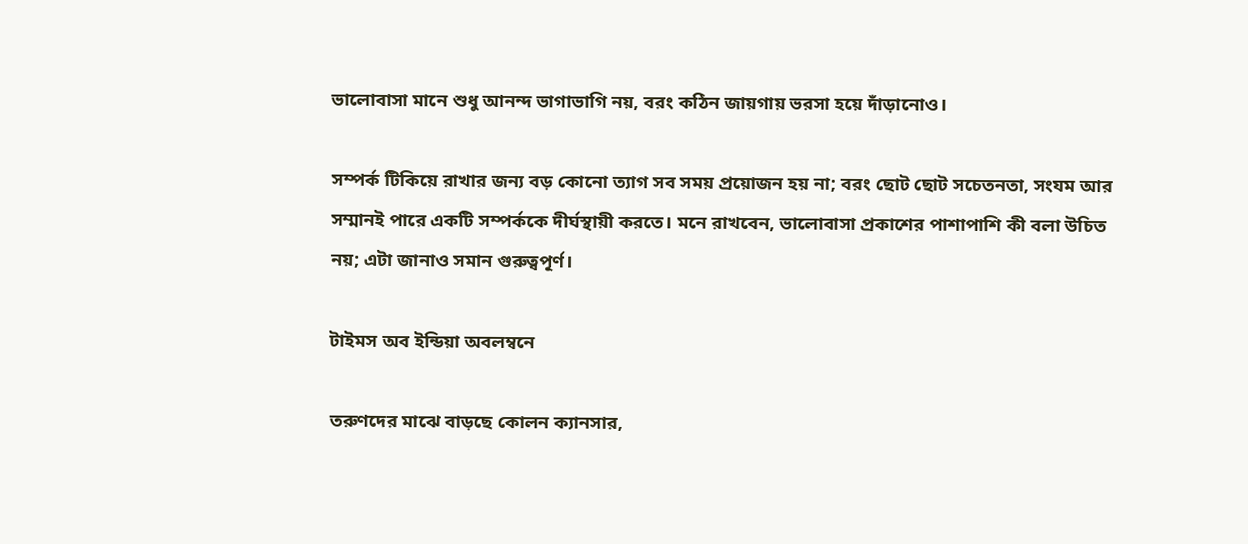ভালোবাসা মানে শুধু আনন্দ ভাগাভাগি নয়, বরং কঠিন জায়গায় ভরসা হয়ে দাঁড়ানোও।

সম্পর্ক টিকিয়ে রাখার জন্য বড় কোনো ত্যাগ সব সময় প্রয়োজন হয় না; বরং ছোট ছোট সচেতনতা, সংযম আর সম্মানই পারে একটি সম্পর্ককে দীর্ঘস্থায়ী করতে। মনে রাখবেন, ভালোবাসা প্রকাশের পাশাপাশি কী বলা উচিত নয়; এটা জানাও সমান গুরুত্বপূর্ণ।

টাইমস অব ইন্ডিয়া অবলম্বনে

তরুণদের মাঝে বাড়ছে কোলন ক্যানসার,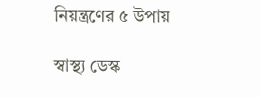নিয়ন্ত্রণের ৫ উপায়

স্বাস্থ্য ডেস্ক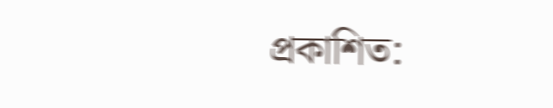প্রকাশিত: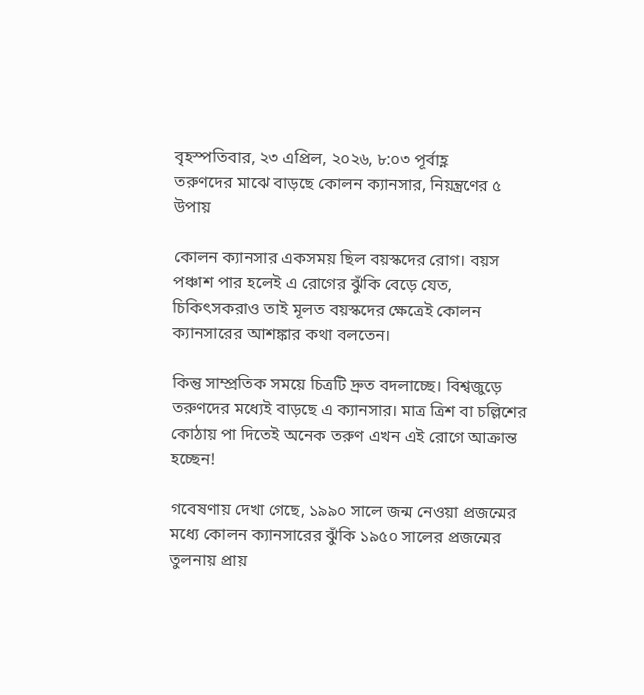বৃহস্পতিবার, ২৩ এপ্রিল, ২০২৬, ৮:০৩ পূর্বাহ্ণ
তরুণদের মাঝে বাড়ছে কোলন ক্যানসার, নিয়ন্ত্রণের ৫ উপায়

কোলন ক্যানসার একসময় ছিল বয়স্কদের রোগ। বয়স পঞ্চাশ পার হলেই এ রোগের ঝুঁকি বেড়ে যেত, চিকিৎসকরাও তাই মূলত বয়স্কদের ক্ষেত্রেই কোলন ক্যানসারের আশঙ্কার কথা বলতেন।

কিন্তু সাম্প্রতিক সময়ে চিত্রটি দ্রুত বদলাচ্ছে। বিশ্বজুড়ে তরুণদের মধ্যেই বাড়ছে এ ক্যানসার। মাত্র ত্রিশ বা চল্লিশের কোঠায় পা দিতেই অনেক তরুণ এখন এই রোগে আক্রান্ত হচ্ছেন!

গবেষণায় দেখা গেছে, ১৯৯০ সালে জন্ম নেওয়া প্রজন্মের মধ্যে কোলন ক্যানসারের ঝুঁকি ১৯৫০ সালের প্রজন্মের তুলনায় প্রায়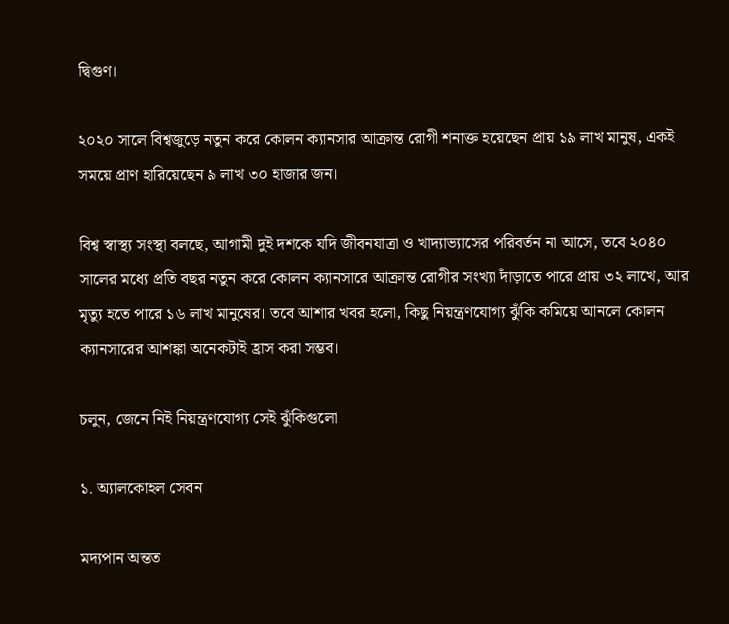দ্বিগুণ।

২০২০ সালে বিশ্বজুড়ে নতুন করে কোলন ক্যানসার আক্রান্ত রোগী শনাক্ত হয়েছেন প্রায় ১৯ লাখ মানুষ, একই সময়ে প্রাণ হারিয়েছেন ৯ লাখ ৩০ হাজার জন।

বিশ্ব স্বাস্থ্য সংস্থা বলছে, আগামী দুই দশকে যদি জীবনযাত্রা ও খাদ্যাভ্যাসের পরিবর্তন না আসে, তবে ২০৪০ সালের মধ্যে প্রতি বছর নতুন করে কোলন ক্যানসারে আক্রান্ত রোগীর সংখ্যা দাঁড়াতে পারে প্রায় ৩২ লাখে, আর মৃত্যু হতে পারে ১৬ লাখ মানুষের। তবে আশার খবর হলো, কিছু নিয়ন্ত্রণযোগ্য ঝুঁকি কমিয়ে আনলে কোলন ক্যানসারের আশঙ্কা অনেকটাই হ্রাস করা সম্ভব।

চলুন, জেনে নিই নিয়ন্ত্রণযোগ্য সেই ঝুঁকিগুলো

১. অ্যালকোহল সেবন

মদ্যপান অন্তত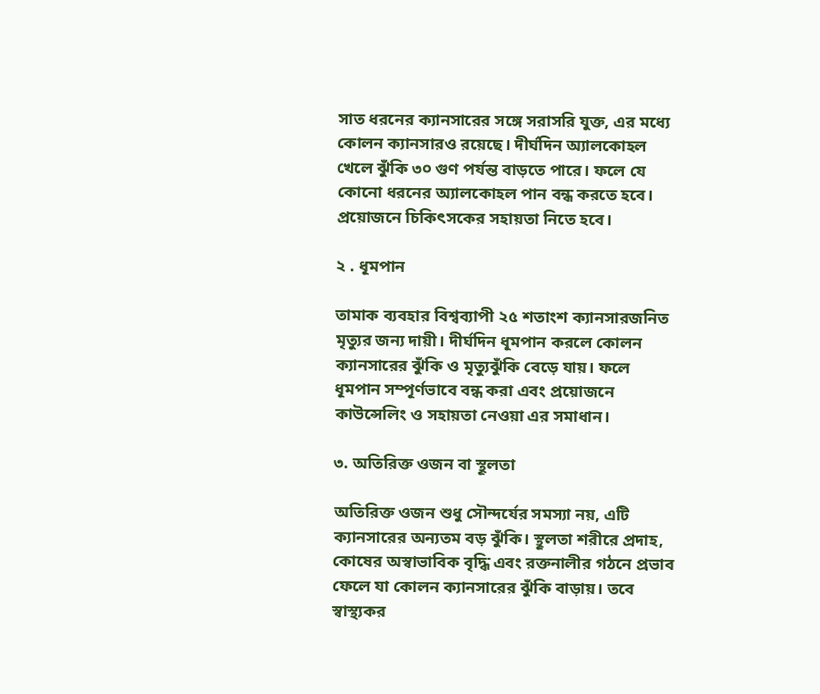সাত ধরনের ক্যানসারের সঙ্গে সরাসরি যুক্ত, এর মধ্যে কোলন ক্যানসারও রয়েছে। দীর্ঘদিন অ্যালকোহল খেলে ঝুঁকি ৩০ গুণ পর্যন্ত বাড়তে পারে। ফলে যে কোনো ধরনের অ্যালকোহল পান বন্ধ করতে হবে। প্রয়োজনে চিকিৎসকের সহায়তা নিতে হবে।

২ . ধূমপান

তামাক ব্যবহার বিশ্বব্যাপী ২৫ শতাংশ ক্যানসারজনিত মৃত্যুর জন্য দায়ী। দীর্ঘদিন ধূমপান করলে কোলন ক্যানসারের ঝুঁকি ও মৃত্যুঝুঁকি বেড়ে যায়। ফলে ধূমপান সম্পূর্ণভাবে বন্ধ করা এবং প্রয়োজনে কাউন্সেলিং ও সহায়তা নেওয়া এর সমাধান।

৩. অতিরিক্ত ওজন বা স্থূলতা

অতিরিক্ত ওজন শুধু সৌন্দর্যের সমস্যা নয়, এটি ক্যানসারের অন্যতম বড় ঝুঁকি। স্থূলতা শরীরে প্রদাহ, কোষের অস্বাভাবিক বৃদ্ধি এবং রক্তনালীর গঠনে প্রভাব ফেলে যা কোলন ক্যানসারের ঝুঁকি বাড়ায়। তবে স্বাস্থ্যকর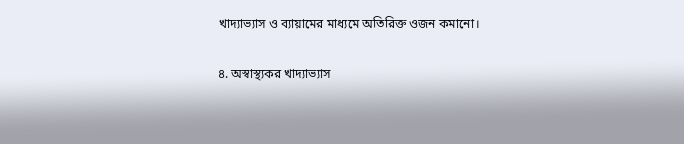খাদ্যাভ্যাস ও ব্যায়ামের মাধ্যমে অতিরিক্ত ওজন কমানো।

৪. অস্বাস্থ্যকর খাদ্যাভ্যাস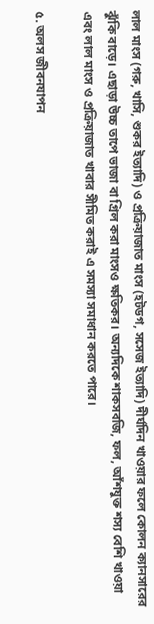লাল মাংস (গরু, খাসি, শুকর ইত্যাদি) ও প্রক্রিয়াজাত মাংস (হটডগ, সসেজ ইত্যাদি) দীর্ঘদিন খাওয়ার ফলে কোলন ক্যানসারের ঝুঁকি বাড়ে। এছাড়া উচ্চ তাপে ভাজা বা গ্রিল করা মাংসও ক্ষতিকর। অন্যদিকে শাকসবজি, ফল, আঁশযুক্ত শস্য বেশি খাওয়া এবং লাল মাংস ও প্রক্রিয়াজাত খাবার সীমিত করাই এ সমস্যা সমাধান করতে পারে।

৫. অলস জীবনযাপন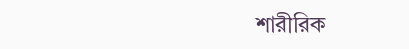শারীরিক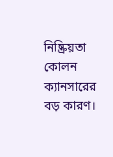নিষ্ক্রিয়তা কোলন ক্যানসারের বড় কারণ।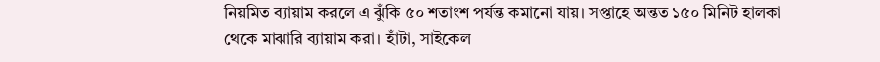নিয়মিত ব্যায়াম করলে এ ঝুঁকি ৫০ শতাংশ পর্যন্ত কমানো যায়। সপ্তাহে অন্তত ১৫০ মিনিট হালকা থেকে মাঝারি ব্যায়াম করা। হাঁটা, সাইকেল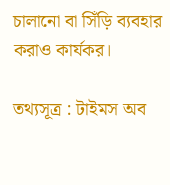চালানো বা সিঁড়ি ব্যবহার করাও কার্যকর।

তথ্যসূত্র : টাইমস অব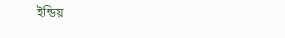ইন্ডিয়